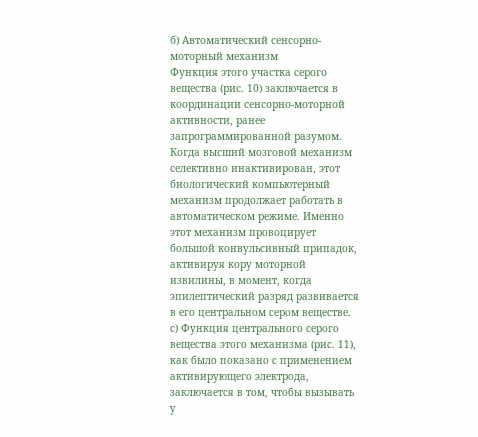б) Автоматический сенсорно-моторный механизм
Функция этого участка серого вещества (рис. 10) заключается в координации сенсорно-моторной активности, ранее запрограммированной разумом. Когда высший мозговой механизм селективно инактивирован, этот биологический компьютерный механизм продолжает работать в автоматическом режиме. Именно этот механизм провоцирует большой конвульсивный припадок, активируя кору моторной извилины, в момент, когда эпилептический разряд развивается в его центральном сером веществе.
с) Функция центрального серого вещества этого механизма (рис. 11), как было показано с применением активирующего электрода, заключается в том, чтобы вызывать у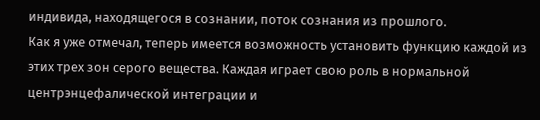индивида, находящегося в сознании, поток сознания из прошлого.
Как я уже отмечал, теперь имеется возможность установить функцию каждой из этих трех зон серого вещества. Каждая играет свою роль в нормальной центрэнцефалической интеграции и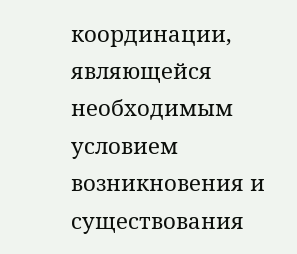координации, являющейся необходимым условием возникновения и существования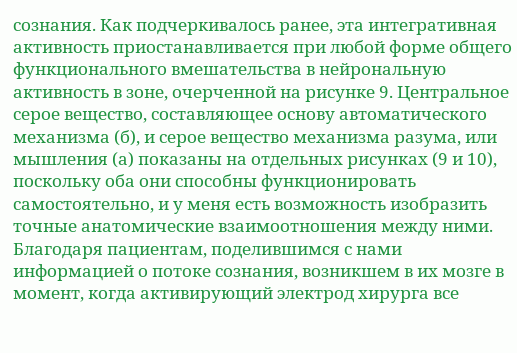сознания. Как подчеркивалось ранее, эта интегративная активность приостанавливается при любой форме общего функционального вмешательства в нейрональную активность в зоне, очерченной на рисунке 9. Центральное серое вещество, составляющее основу автоматического механизма (б), и серое вещество механизма разума, или мышления (а) показаны на отдельных рисунках (9 и 10), поскольку оба они способны функционировать самостоятельно, и у меня есть возможность изобразить точные анатомические взаимоотношения между ними.
Благодаря пациентам, поделившимся с нами информацией о потоке сознания, возникшем в их мозге в момент, когда активирующий электрод хирурга все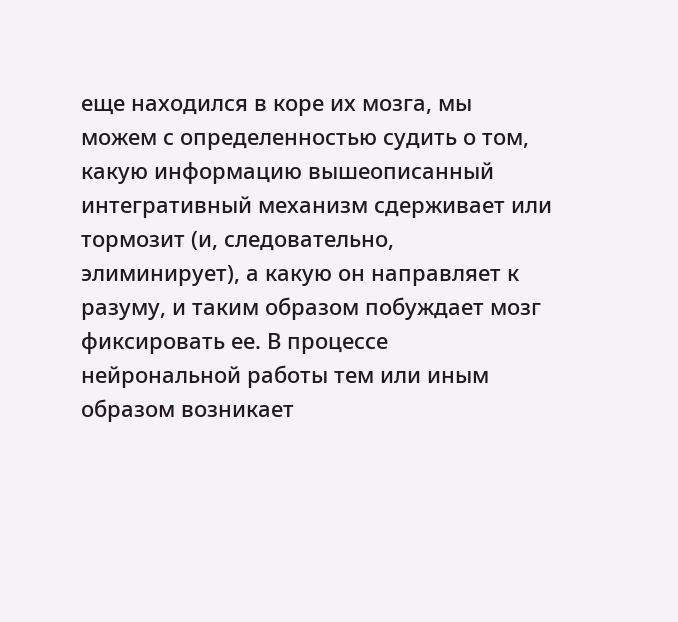еще находился в коре их мозга, мы можем с определенностью судить о том, какую информацию вышеописанный интегративный механизм сдерживает или тормозит (и, следовательно, элиминирует), а какую он направляет к разуму, и таким образом побуждает мозг фиксировать ее. В процессе нейрональной работы тем или иным образом возникает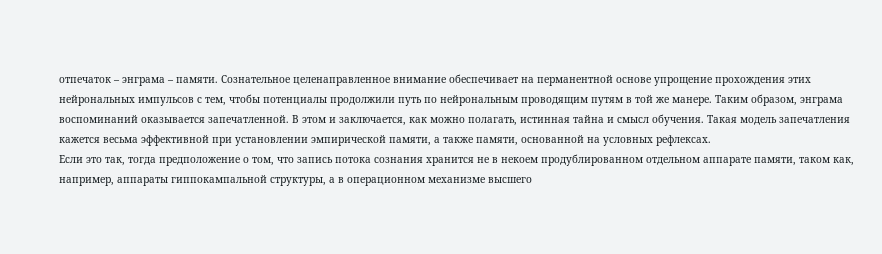отпечаток – энграма – памяти. Сознательное целенаправленное внимание обеспечивает на перманентной основе упрощение прохождения этих нейрональных импульсов с тем, чтобы потенциалы продолжили путь по нейрональным проводящим путям в той же манере. Таким образом, энграма воспоминаний оказывается запечатленной. В этом и заключается, как можно полагать, истинная тайна и смысл обучения. Такая модель запечатления кажется весьма эффективной при установлении эмпирической памяти, а также памяти, основанной на условных рефлексах.
Если это так, тогда предположение о том, что запись потока сознания хранится не в некоем продублированном отдельном аппарате памяти, таком как, например, аппараты гиппокампальной структуры, а в операционном механизме высшего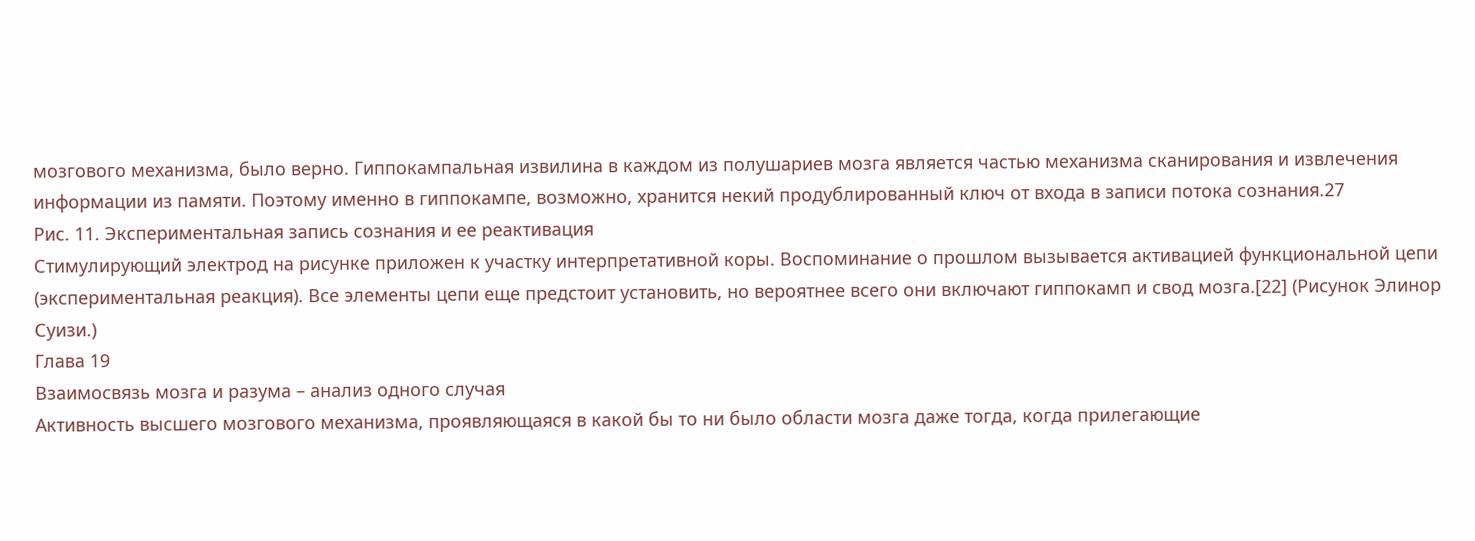мозгового механизма, было верно. Гиппокампальная извилина в каждом из полушариев мозга является частью механизма сканирования и извлечения информации из памяти. Поэтому именно в гиппокампе, возможно, хранится некий продублированный ключ от входа в записи потока сознания.27
Рис. 11. Экспериментальная запись сознания и ее реактивация
Стимулирующий электрод на рисунке приложен к участку интерпретативной коры. Воспоминание о прошлом вызывается активацией функциональной цепи (экспериментальная реакция). Все элементы цепи еще предстоит установить, но вероятнее всего они включают гиппокамп и свод мозга.[22] (Рисунок Элинор Суизи.)
Глава 19
Взаимосвязь мозга и разума – анализ одного случая
Активность высшего мозгового механизма, проявляющаяся в какой бы то ни было области мозга даже тогда, когда прилегающие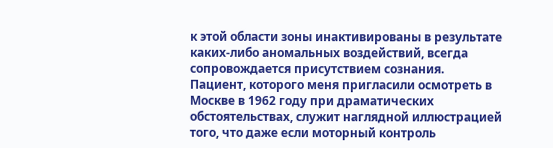к этой области зоны инактивированы в результате каких-либо аномальных воздействий, всегда сопровождается присутствием сознания.
Пациент, которого меня пригласили осмотреть в Москве в 1962 году при драматических обстоятельствах, служит наглядной иллюстрацией того, что даже если моторный контроль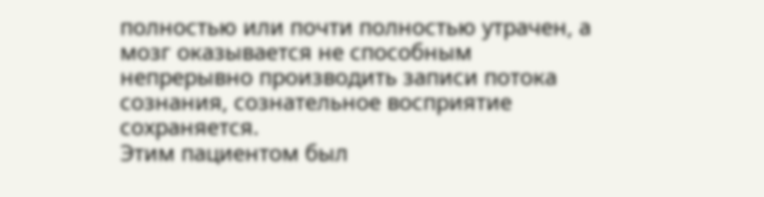полностью или почти полностью утрачен, а мозг оказывается не способным непрерывно производить записи потока сознания, сознательное восприятие сохраняется.
Этим пациентом был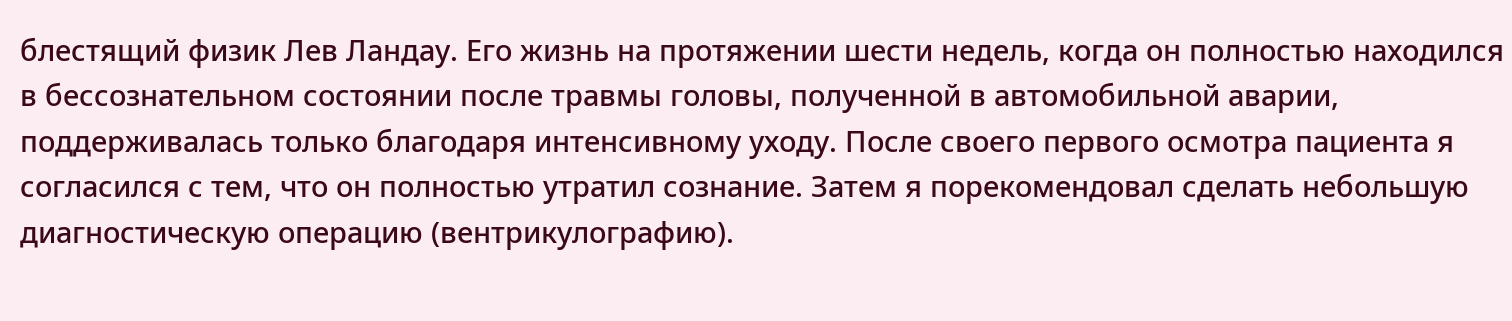блестящий физик Лев Ландау. Его жизнь на протяжении шести недель, когда он полностью находился в бессознательном состоянии после травмы головы, полученной в автомобильной аварии, поддерживалась только благодаря интенсивному уходу. После своего первого осмотра пациента я согласился с тем, что он полностью утратил сознание. Затем я порекомендовал сделать небольшую диагностическую операцию (вентрикулографию).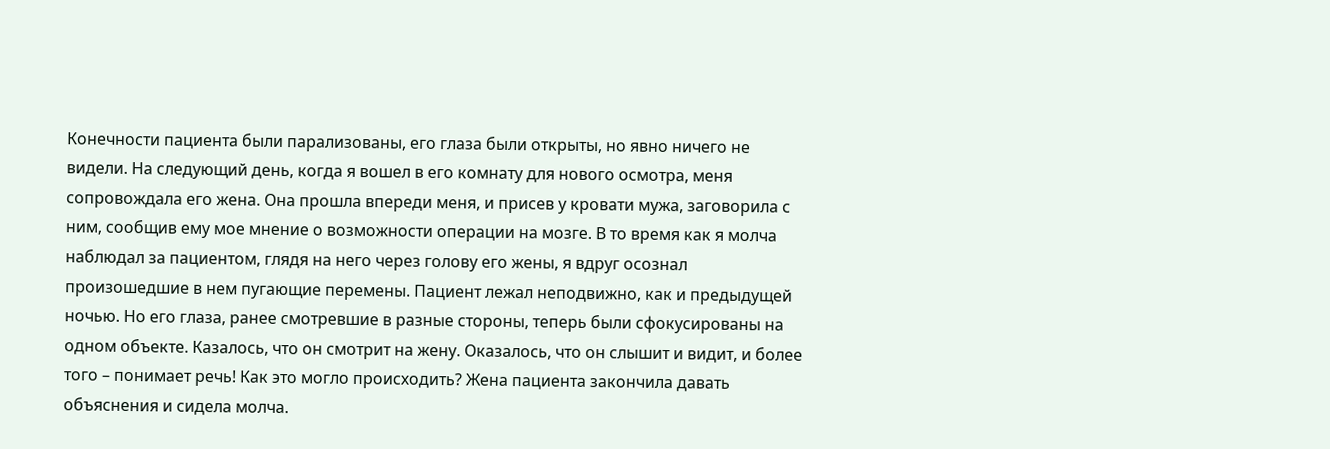Конечности пациента были парализованы, его глаза были открыты, но явно ничего не видели. На следующий день, когда я вошел в его комнату для нового осмотра, меня сопровождала его жена. Она прошла впереди меня, и присев у кровати мужа, заговорила с ним, сообщив ему мое мнение о возможности операции на мозге. В то время как я молча наблюдал за пациентом, глядя на него через голову его жены, я вдруг осознал произошедшие в нем пугающие перемены. Пациент лежал неподвижно, как и предыдущей ночью. Но его глаза, ранее смотревшие в разные стороны, теперь были сфокусированы на одном объекте. Казалось, что он смотрит на жену. Оказалось, что он слышит и видит, и более того – понимает речь! Как это могло происходить? Жена пациента закончила давать объяснения и сидела молча.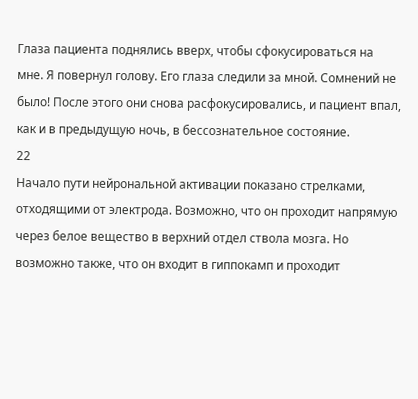Глаза пациента поднялись вверх, чтобы сфокусироваться на мне. Я повернул голову. Его глаза следили за мной. Сомнений не было! После этого они снова расфокусировались, и пациент впал, как и в предыдущую ночь, в бессознательное состояние.
22
Начало пути нейрональной активации показано стрелками, отходящими от электрода. Возможно, что он проходит напрямую через белое вещество в верхний отдел ствола мозга. Но возможно также, что он входит в гиппокамп и проходит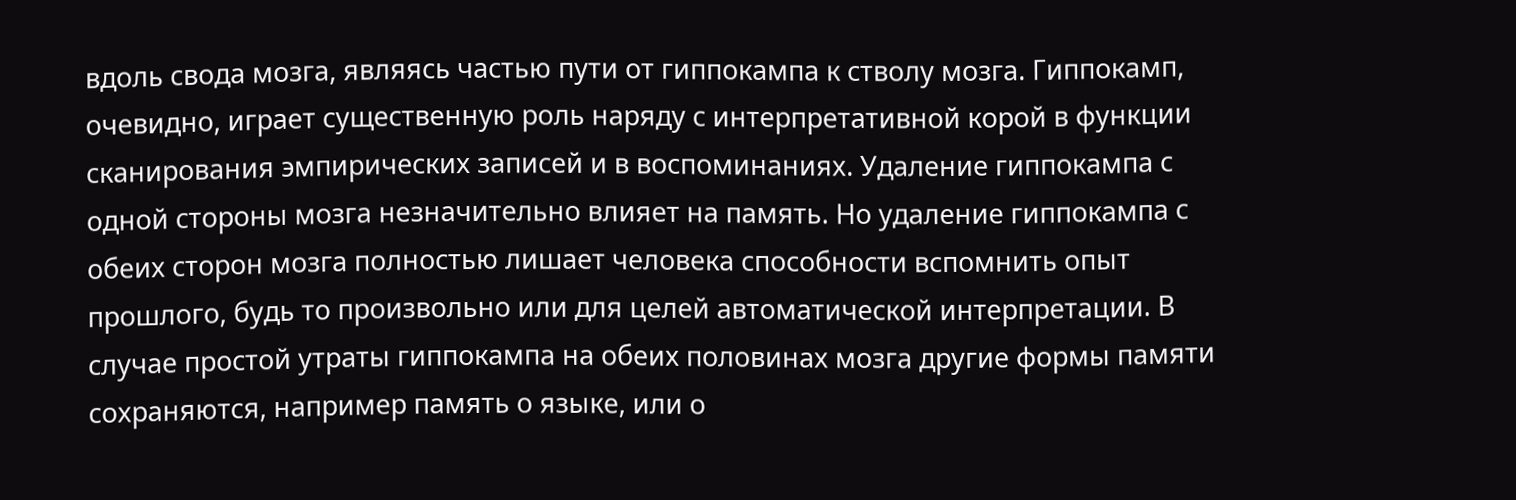вдоль свода мозга, являясь частью пути от гиппокампа к стволу мозга. Гиппокамп, очевидно, играет существенную роль наряду с интерпретативной корой в функции сканирования эмпирических записей и в воспоминаниях. Удаление гиппокампа с одной стороны мозга незначительно влияет на память. Но удаление гиппокампа с обеих сторон мозга полностью лишает человека способности вспомнить опыт прошлого, будь то произвольно или для целей автоматической интерпретации. В случае простой утраты гиппокампа на обеих половинах мозга другие формы памяти сохраняются, например память о языке, или о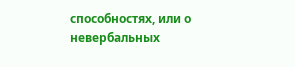способностях, или о невербальных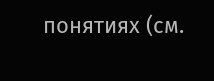понятиях (см.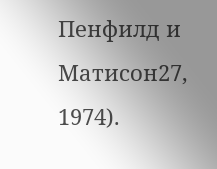Пенфилд и Матисон27, 1974).